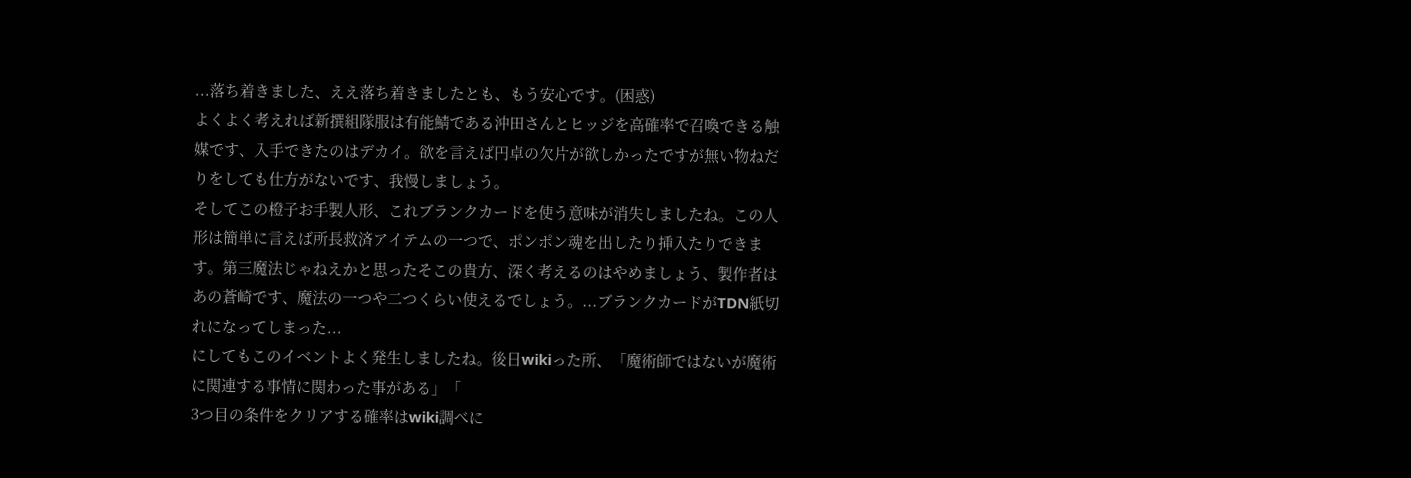...落ち着きました、ええ落ち着きましたとも、もう安心です。(困惑)
よくよく考えれば新撰組隊服は有能鯖である沖田さんとヒッジを高確率で召喚できる触媒です、入手できたのはデカイ。欲を言えば円卓の欠片が欲しかったですが無い物ねだりをしても仕方がないです、我慢しましょう。
そしてこの橙子お手製人形、これブランクカードを使う意味が消失しましたね。この人形は簡単に言えば所長救済アイテムの一つで、ポンポン魂を出したり挿入たりできます。第三魔法じゃねえかと思ったそこの貴方、深く考えるのはやめましょう、製作者はあの蒼崎です、魔法の一つや二つくらい使えるでしょう。...ブランクカードがTDN紙切れになってしまった...
にしてもこのイベントよく発生しましたね。後日wikiった所、「魔術師ではないが魔術に関連する事情に関わった事がある」「
3つ目の条件をクリアする確率はwiki調べに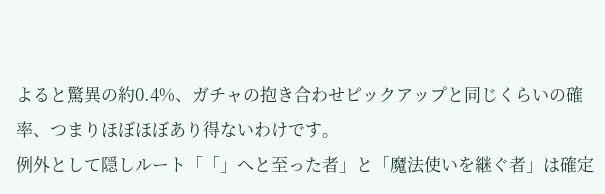よると驚異の約0.4%、ガチャの抱き合わせピックアップと同じくらいの確率、つまりほぼほぼあり得ないわけです。
例外として隠しルート「「」へと至った者」と「魔法使いを継ぐ者」は確定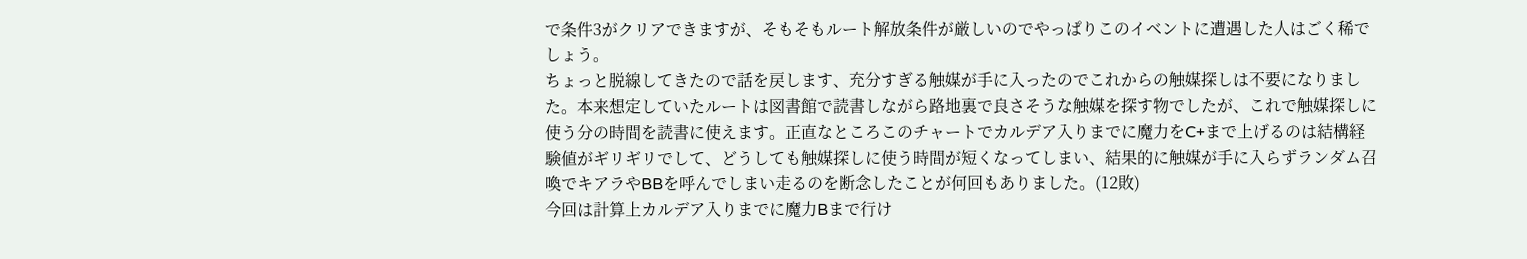で条件3がクリアできますが、そもそもルート解放条件が厳しいのでやっぱりこのイベントに遭遇した人はごく稀でしょう。
ちょっと脱線してきたので話を戻します、充分すぎる触媒が手に入ったのでこれからの触媒探しは不要になりました。本来想定していたルートは図書館で読書しながら路地裏で良さそうな触媒を探す物でしたが、これで触媒探しに使う分の時間を読書に使えます。正直なところこのチャートでカルデア入りまでに魔力をC+まで上げるのは結構経験値がギリギリでして、どうしても触媒探しに使う時間が短くなってしまい、結果的に触媒が手に入らずランダム召喚でキアラやBBを呼んでしまい走るのを断念したことが何回もありました。(12敗)
今回は計算上カルデア入りまでに魔力Bまで行け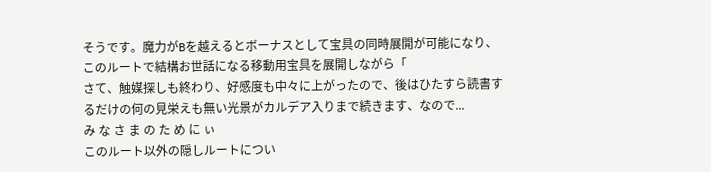そうです。魔力がBを越えるとボーナスとして宝具の同時展開が可能になり、このルートで結構お世話になる移動用宝具を展開しながら「
さて、触媒探しも終わり、好感度も中々に上がったので、後はひたすら読書するだけの何の見栄えも無い光景がカルデア入りまで続きます、なので...
み な さ ま の た め に ぃ
このルート以外の隠しルートについ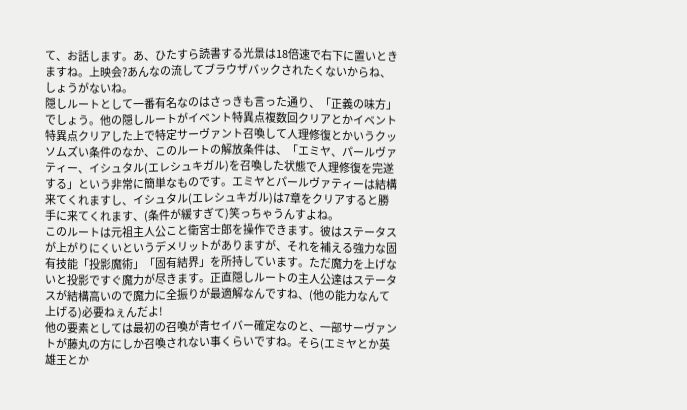て、お話します。あ、ひたすら読書する光景は18倍速で右下に置いときますね。上映会?あんなの流してブラウザバックされたくないからね、しょうがないね。
隠しルートとして一番有名なのはさっきも言った通り、「正義の味方」でしょう。他の隠しルートがイベント特異点複数回クリアとかイベント特異点クリアした上で特定サーヴァント召喚して人理修復とかいうクッソムズい条件のなか、このルートの解放条件は、「エミヤ、パールヴァティー、イシュタル(エレシュキガル)を召喚した状態で人理修復を完遂する」という非常に簡単なものです。エミヤとパールヴァティーは結構来てくれますし、イシュタル(エレシュキガル)は7章をクリアすると勝手に来てくれます、(条件が緩すぎて)笑っちゃうんすよね。
このルートは元祖主人公こと衛宮士郎を操作できます。彼はステータスが上がりにくいというデメリットがありますが、それを補える強力な固有技能「投影魔術」「固有結界」を所持しています。ただ魔力を上げないと投影ですぐ魔力が尽きます。正直隠しルートの主人公達はステータスが結構高いので魔力に全振りが最適解なんですね、(他の能力なんて上げる)必要ねぇんだよ!
他の要素としては最初の召喚が青セイバー確定なのと、一部サーヴァントが藤丸の方にしか召喚されない事くらいですね。そら(エミヤとか英雄王とか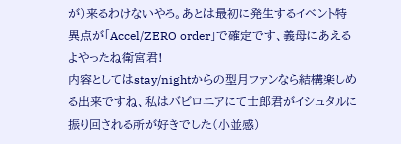が)来るわけないやろ。あとは最初に発生するイベント特異点が「Accel/ZERO order」で確定です、義母にあえるよやったね衛宮君!
内容としてはstay/nightからの型月ファンなら結構楽しめる出来ですね、私はバビロニアにて士郎君がイシュタルに振り回される所が好きでした(小並感)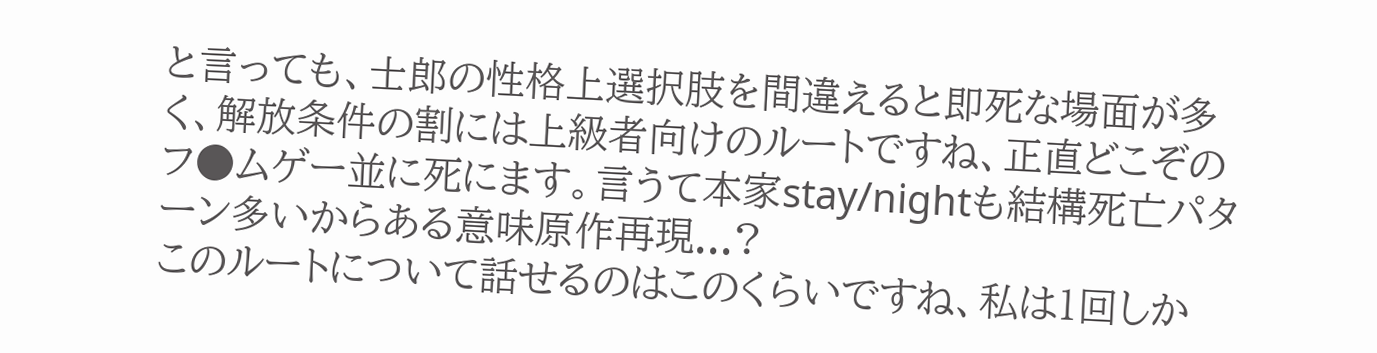と言っても、士郎の性格上選択肢を間違えると即死な場面が多く、解放条件の割には上級者向けのルートですね、正直どこぞのフ●ムゲー並に死にます。言うて本家stay/nightも結構死亡パターン多いからある意味原作再現...?
このルートについて話せるのはこのくらいですね、私は1回しか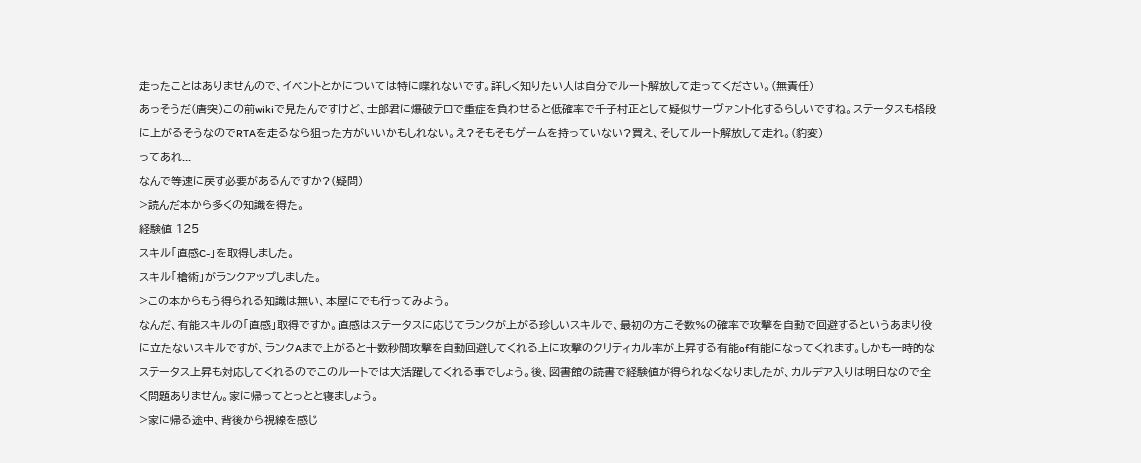走ったことはありませんので、イベントとかについては特に喋れないです。詳しく知りたい人は自分でルート解放して走ってください。(無責任)
あっそうだ(唐突)この前wikiで見たんですけど、士郎君に爆破テロで重症を負わせると低確率で千子村正として疑似サーヴァント化するらしいですね。ステータスも格段に上がるそうなのでRTAを走るなら狙った方がいいかもしれない。え?そもそもゲームを持っていない?買え、そしてルート解放して走れ。(豹変)
ってあれ...
なんで等速に戻す必要があるんですか?(疑問)
>読んだ本から多くの知識を得た。
経験値 125
スキル「直感C-」を取得しました。
スキル「槍術」がランクアップしました。
>この本からもう得られる知識は無い、本屋にでも行ってみよう。
なんだ、有能スキルの「直感」取得ですか。直感はステータスに応じてランクが上がる珍しいスキルで、最初の方こそ数%の確率で攻撃を自動で回避するというあまり役に立たないスキルですが、ランクAまで上がると十数秒間攻撃を自動回避してくれる上に攻撃のクリティカル率が上昇する有能of有能になってくれます。しかも一時的なステータス上昇も対応してくれるのでこのルートでは大活躍してくれる事でしょう。後、図書館の読書で経験値が得られなくなりましたが、カルデア入りは明日なので全く問題ありません。家に帰ってとっとと寝ましょう。
>家に帰る途中、背後から視線を感じ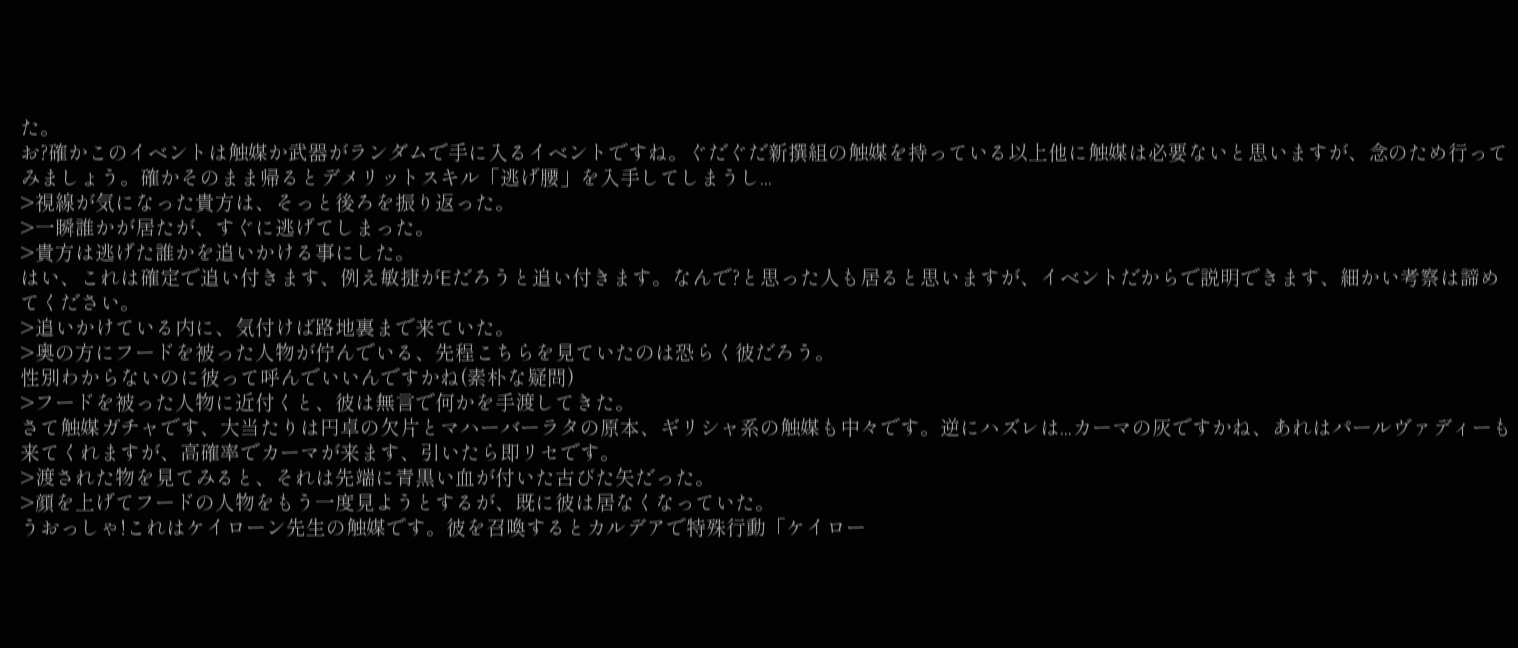た。
お?確かこのイベントは触媒か武器がランダムで手に入るイベントですね。ぐだぐだ新撰組の触媒を持っている以上他に触媒は必要ないと思いますが、念のため行ってみましょう。確かそのまま帰るとデメリットスキル「逃げ腰」を入手してしまうし...
>視線が気になった貴方は、そっと後ろを振り返った。
>一瞬誰かが居たが、すぐに逃げてしまった。
>貴方は逃げた誰かを追いかける事にした。
はい、これは確定で追い付きます、例え敏捷がEだろうと追い付きます。なんで?と思った人も居ると思いますが、イベントだからで説明できます、細かい考察は諦めてください。
>追いかけている内に、気付けば路地裏まで来ていた。
>奥の方にフードを被った人物が佇んでいる、先程こちらを見ていたのは恐らく彼だろう。
性別わからないのに彼って呼んでいいんですかね(素朴な疑問)
>フードを被った人物に近付くと、彼は無言で何かを手渡してきた。
さて触媒ガチャです、大当たりは円卓の欠片とマハーバーラタの原本、ギリシャ系の触媒も中々です。逆にハズレは...カーマの灰ですかね、あれはパールヴァディーも来てくれますが、高確率でカーマが来ます、引いたら即リセです。
>渡された物を見てみると、それは先端に青黒い血が付いた古びた矢だった。
>顔を上げてフードの人物をもう一度見ようとするが、既に彼は居なくなっていた。
うおっしゃ!これはケイローン先生の触媒です。彼を召喚するとカルデアで特殊行動「ケイロー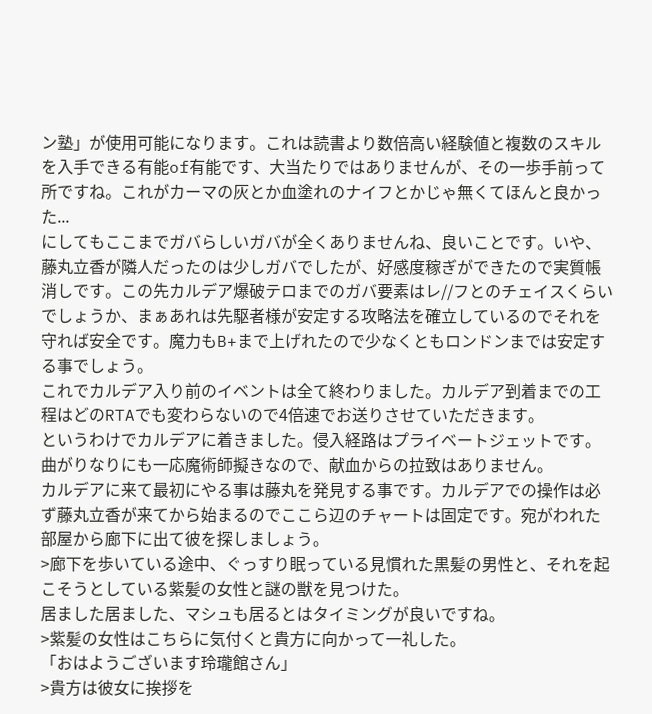ン塾」が使用可能になります。これは読書より数倍高い経験値と複数のスキルを入手できる有能of有能です、大当たりではありませんが、その一歩手前って所ですね。これがカーマの灰とか血塗れのナイフとかじゃ無くてほんと良かった...
にしてもここまでガバらしいガバが全くありませんね、良いことです。いや、藤丸立香が隣人だったのは少しガバでしたが、好感度稼ぎができたので実質帳消しです。この先カルデア爆破テロまでのガバ要素はレ//フとのチェイスくらいでしょうか、まぁあれは先駆者様が安定する攻略法を確立しているのでそれを守れば安全です。魔力もB+まで上げれたので少なくともロンドンまでは安定する事でしょう。
これでカルデア入り前のイベントは全て終わりました。カルデア到着までの工程はどのRTAでも変わらないので4倍速でお送りさせていただきます。
というわけでカルデアに着きました。侵入経路はプライベートジェットです。曲がりなりにも一応魔術師擬きなので、献血からの拉致はありません。
カルデアに来て最初にやる事は藤丸を発見する事です。カルデアでの操作は必ず藤丸立香が来てから始まるのでここら辺のチャートは固定です。宛がわれた部屋から廊下に出て彼を探しましょう。
>廊下を歩いている途中、ぐっすり眠っている見慣れた黒髪の男性と、それを起こそうとしている紫髪の女性と謎の獣を見つけた。
居ました居ました、マシュも居るとはタイミングが良いですね。
>紫髪の女性はこちらに気付くと貴方に向かって一礼した。
「おはようございます玲瓏館さん」
>貴方は彼女に挨拶を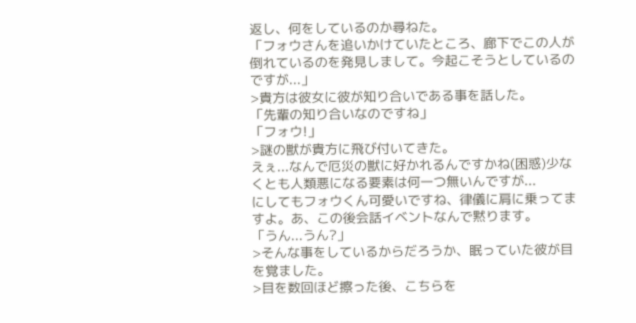返し、何をしているのか尋ねた。
「フォウさんを追いかけていたところ、廊下でこの人が倒れているのを発見しまして。今起こそうとしているのですが...」
>貴方は彼女に彼が知り合いである事を話した。
「先輩の知り合いなのですね」
「フォウ!」
>謎の獣が貴方に飛び付いてきた。
えぇ...なんで厄災の獣に好かれるんですかね(困惑)少なくとも人類悪になる要素は何一つ無いんですが...
にしてもフォウくん可愛いですね、律儀に肩に乗ってますよ。あ、この後会話イベントなんで黙ります。
「うん...うん?」
>そんな事をしているからだろうか、眠っていた彼が目を覚ました。
>目を数回ほど擦った後、こちらを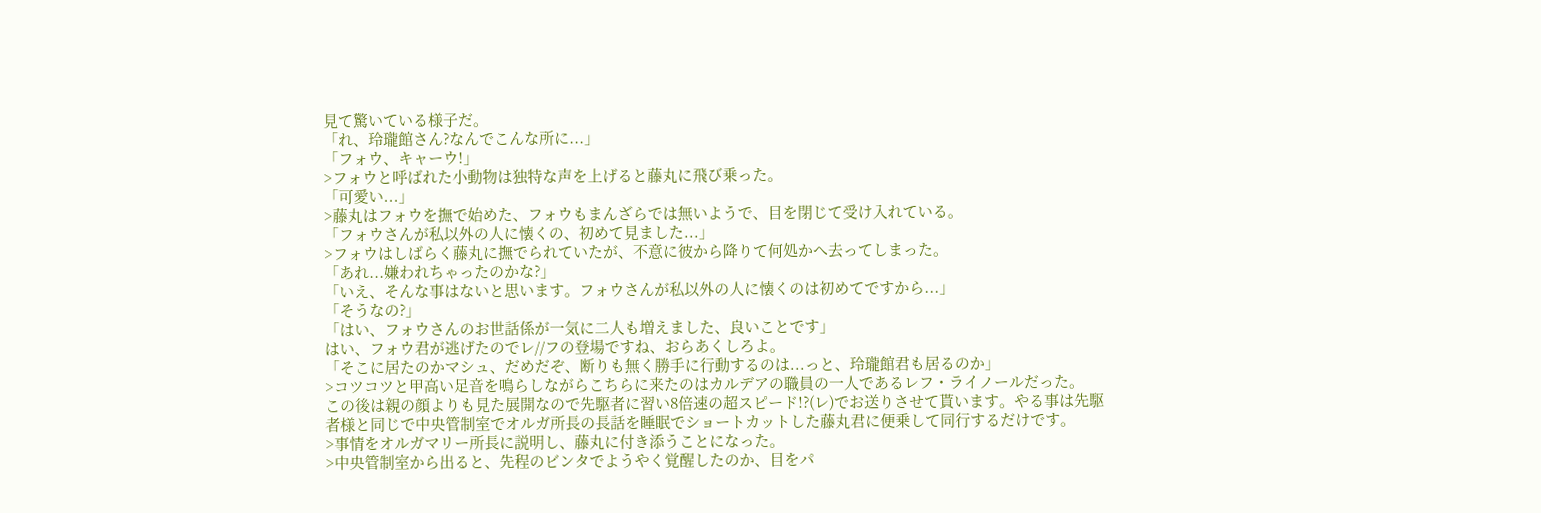見て驚いている様子だ。
「れ、玲瓏館さん?なんでこんな所に...」
「フォウ、キャーウ!」
>フォウと呼ばれた小動物は独特な声を上げると藤丸に飛び乗った。
「可愛い...」
>藤丸はフォウを撫で始めた、フォウもまんざらでは無いようで、目を閉じて受け入れている。
「フォウさんが私以外の人に懐くの、初めて見ました...」
>フォウはしばらく藤丸に撫でられていたが、不意に彼から降りて何処かへ去ってしまった。
「あれ...嫌われちゃったのかな?」
「いえ、そんな事はないと思います。フォウさんが私以外の人に懐くのは初めてですから...」
「そうなの?」
「はい、フォウさんのお世話係が一気に二人も増えました、良いことです」
はい、フォウ君が逃げたのでレ//フの登場ですね、おらあくしろよ。
「そこに居たのかマシュ、だめだぞ、断りも無く勝手に行動するのは...っと、玲瓏館君も居るのか」
>コツコツと甲高い足音を鳴らしながらこちらに来たのはカルデアの職員の一人であるレフ・ライノールだった。
この後は親の顔よりも見た展開なので先駆者に習い8倍速の超スピード!?(レ)でお送りさせて貰います。やる事は先駆者様と同じで中央管制室でオルガ所長の長話を睡眠でショートカットした藤丸君に便乗して同行するだけです。
>事情をオルガマリー所長に説明し、藤丸に付き添うことになった。
>中央管制室から出ると、先程のビンタでようやく覚醒したのか、目をパ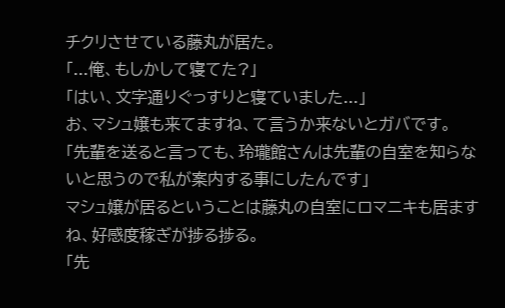チクリさせている藤丸が居た。
「...俺、もしかして寝てた?」
「はい、文字通りぐっすりと寝ていました...」
お、マシュ嬢も来てますね、て言うか来ないとガバです。
「先輩を送ると言っても、玲瓏館さんは先輩の自室を知らないと思うので私が案内する事にしたんです」
マシュ嬢が居るということは藤丸の自室にロマニキも居ますね、好感度稼ぎが捗る捗る。
「先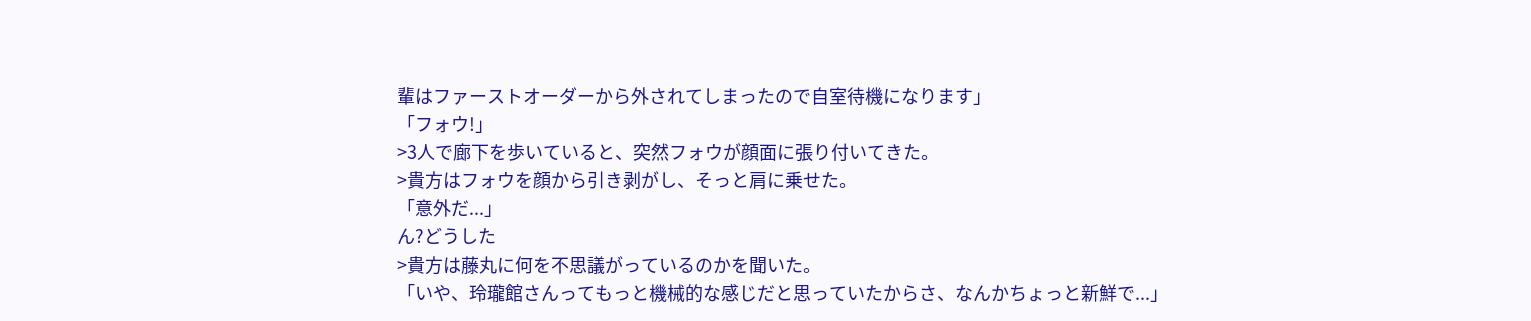輩はファーストオーダーから外されてしまったので自室待機になります」
「フォウ!」
>3人で廊下を歩いていると、突然フォウが顔面に張り付いてきた。
>貴方はフォウを顔から引き剥がし、そっと肩に乗せた。
「意外だ...」
ん?どうした
>貴方は藤丸に何を不思議がっているのかを聞いた。
「いや、玲瓏館さんってもっと機械的な感じだと思っていたからさ、なんかちょっと新鮮で...」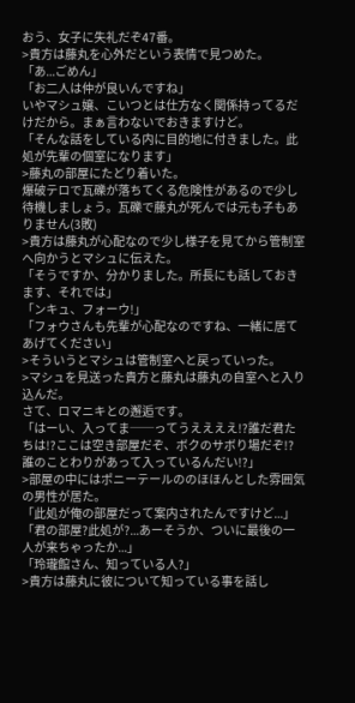おう、女子に失礼だぞ47番。
>貴方は藤丸を心外だという表情で見つめた。
「あ...ごめん」
「お二人は仲が良いんですね」
いやマシュ嬢、こいつとは仕方なく関係持ってるだけだから。まぁ言わないでおきますけど。
「そんな話をしている内に目的地に付きました。此処が先輩の個室になります」
>藤丸の部屋にたどり着いた。
爆破テロで瓦礫が落ちてくる危険性があるので少し待機しましょう。瓦礫で藤丸が死んでは元も子もありません(3敗)
>貴方は藤丸が心配なので少し様子を見てから管制室へ向かうとマシュに伝えた。
「そうですか、分かりました。所長にも話しておきます、それでは」
「ンキュ、フォーウ!」
「フォウさんも先輩が心配なのですね、一緒に居てあげてください」
>そういうとマシュは管制室へと戻っていった。
>マシュを見送った貴方と藤丸は藤丸の自室へと入り込んだ。
さて、ロマニキとの邂逅です。
「はーい、入ってま──ってうええええ!?誰だ君たちは!?ここは空き部屋だぞ、ボクのサボり場だぞ!?誰のことわりがあって入っているんだい!?」
>部屋の中にはポニーテールののほほんとした雰囲気の男性が居た。
「此処が俺の部屋だって案内されたんですけど...」
「君の部屋?此処が?...あーそうか、ついに最後の一人が来ちゃったか...」
「玲瓏館さん、知っている人?」
>貴方は藤丸に彼について知っている事を話し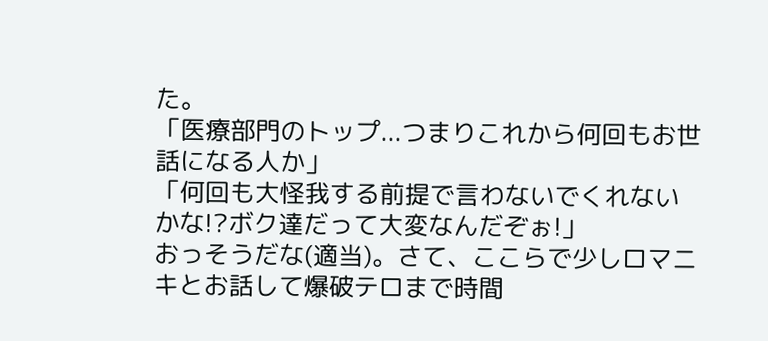た。
「医療部門のトップ...つまりこれから何回もお世話になる人か」
「何回も大怪我する前提で言わないでくれないかな!?ボク達だって大変なんだぞぉ!」
おっそうだな(適当)。さて、ここらで少しロマニキとお話して爆破テロまで時間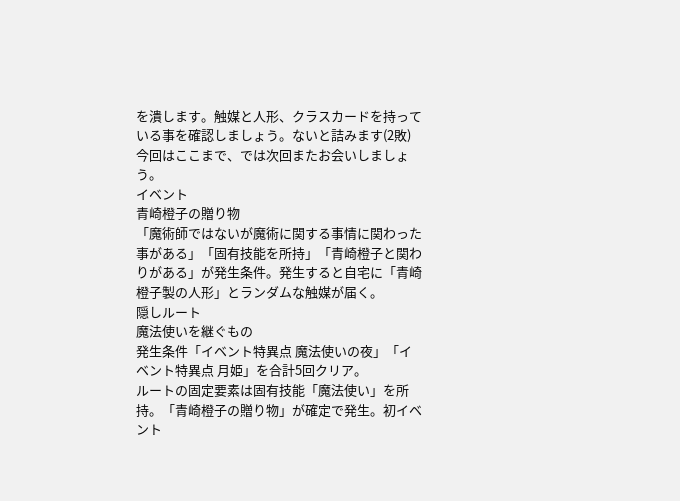を潰します。触媒と人形、クラスカードを持っている事を確認しましょう。ないと詰みます(2敗)
今回はここまで、では次回またお会いしましょう。
イベント
青崎橙子の贈り物
「魔術師ではないが魔術に関する事情に関わった事がある」「固有技能を所持」「青崎橙子と関わりがある」が発生条件。発生すると自宅に「青崎橙子製の人形」とランダムな触媒が届く。
隠しルート
魔法使いを継ぐもの
発生条件「イベント特異点 魔法使いの夜」「イベント特異点 月姫」を合計5回クリア。
ルートの固定要素は固有技能「魔法使い」を所持。「青崎橙子の贈り物」が確定で発生。初イベント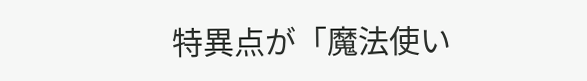特異点が「魔法使い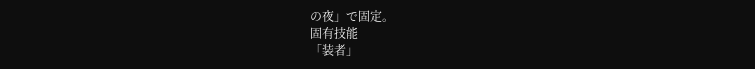の夜」で固定。
固有技能
「装者」